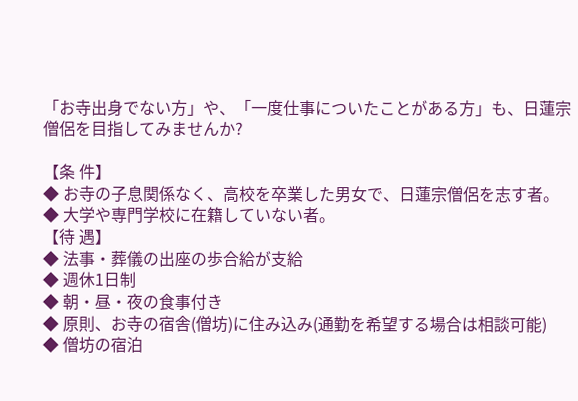「お寺出身でない方」や、「一度仕事についたことがある方」も、日蓮宗僧侶を目指してみませんか?

【条 件】
◆ お寺の子息関係なく、高校を卒業した男女で、日蓮宗僧侶を志す者。
◆ 大学や専門学校に在籍していない者。
【待 遇】
◆ 法事・葬儀の出座の歩合給が支給
◆ 週休1日制
◆ 朝・昼・夜の食事付き
◆ 原則、お寺の宿舎(僧坊)に住み込み(通勤を希望する場合は相談可能)
◆ 僧坊の宿泊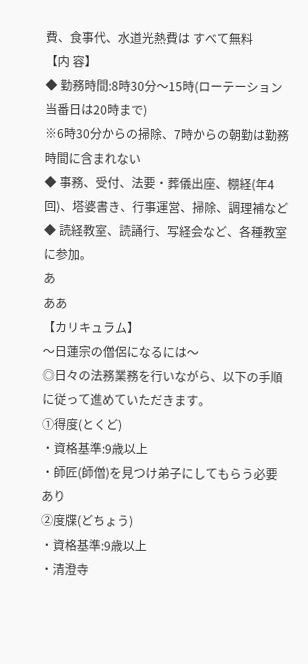費、食事代、水道光熱費は すべて無料
【内 容】
◆ 勤務時間:8時30分〜15時(ローテーション当番日は20時まで)
※6時30分からの掃除、7時からの朝勤は勤務時間に含まれない
◆ 事務、受付、法要・葬儀出座、棚経(年4回)、塔婆書き、行事運営、掃除、調理補など
◆ 読経教室、読誦行、写経会など、各種教室に参加。
あ
ああ
【カリキュラム】
〜日蓮宗の僧侶になるには〜
◎日々の法務業務を行いながら、以下の手順に従って進めていただきます。
①得度(とくど)
・資格基準:9歳以上
・師匠(師僧)を見つけ弟子にしてもらう必要あり
②度牒(どちょう)
・資格基準:9歳以上
・清澄寺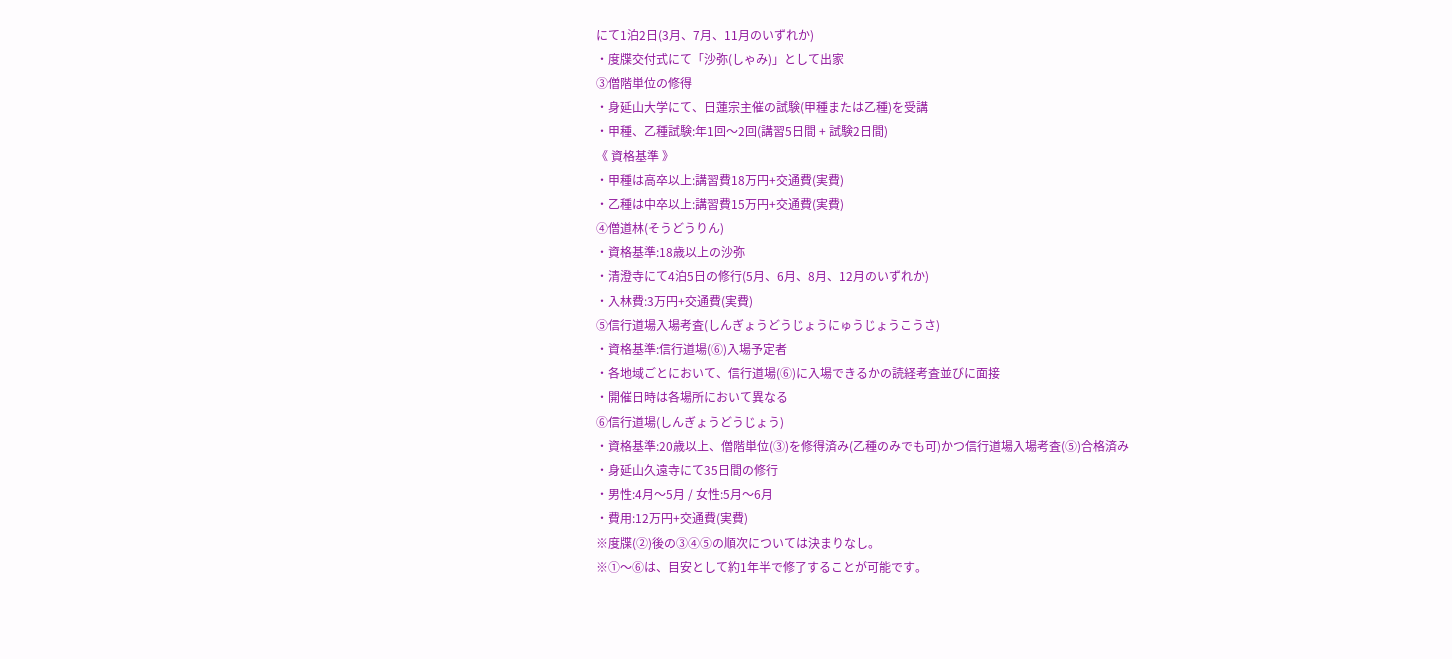にて1泊2日(3月、7月、11月のいずれか)
・度牒交付式にて「沙弥(しゃみ)」として出家
③僧階単位の修得
・身延山大学にて、日蓮宗主催の試験(甲種または乙種)を受講
・甲種、乙種試験:年1回〜2回(講習5日間 + 試験2日間)
《 資格基準 》
・甲種は高卒以上:講習費18万円+交通費(実費)
・乙種は中卒以上:講習費15万円+交通費(実費)
④僧道林(そうどうりん)
・資格基準:18歳以上の沙弥
・清澄寺にて4泊5日の修行(5月、6月、8月、12月のいずれか)
・入林費:3万円+交通費(実費)
⑤信行道場入場考査(しんぎょうどうじょうにゅうじょうこうさ)
・資格基準:信行道場(⑥)入場予定者
・各地域ごとにおいて、信行道場(⑥)に入場できるかの読経考査並びに面接
・開催日時は各場所において異なる
⑥信行道場(しんぎょうどうじょう)
・資格基準:20歳以上、僧階単位(③)を修得済み(乙種のみでも可)かつ信行道場入場考査(⑤)合格済み
・身延山久遠寺にて35日間の修行
・男性:4月〜5月 / 女性:5月〜6月
・費用:12万円+交通費(実費)
※度牒(②)後の③④⑤の順次については決まりなし。
※①〜⑥は、目安として約1年半で修了することが可能です。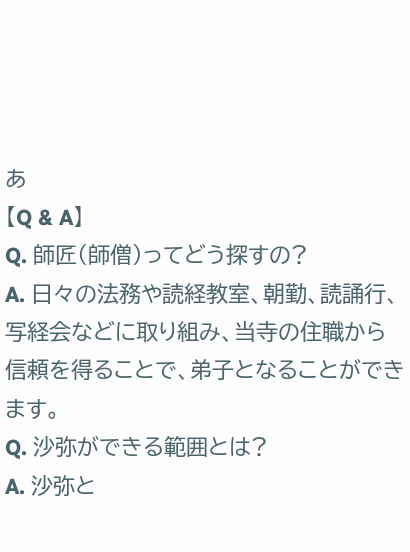あ
【Q & A】
Q. 師匠(師僧)ってどう探すの?
A. 日々の法務や読経教室、朝勤、読誦行、写経会などに取り組み、当寺の住職から信頼を得ることで、弟子となることができます。
Q. 沙弥ができる範囲とは?
A. 沙弥と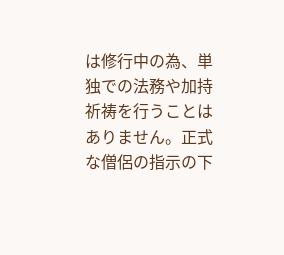は修行中の為、単独での法務や加持祈祷を行うことはありません。正式な僧侶の指示の下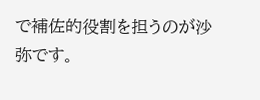で補佐的役割を担うのが沙弥です。